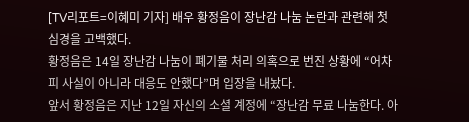[TV리포트=이혜미 기자] 배우 황정음이 장난감 나눔 논란과 관련해 첫 심경을 고백했다.
황정음은 14일 장난감 나눔이 폐기물 처리 의혹으로 번진 상황에 “어차피 사실이 아니라 대응도 안했다”며 입장을 내놨다.
앞서 황정음은 지난 12일 자신의 소셜 계정에 “장난감 무료 나눔한다. 아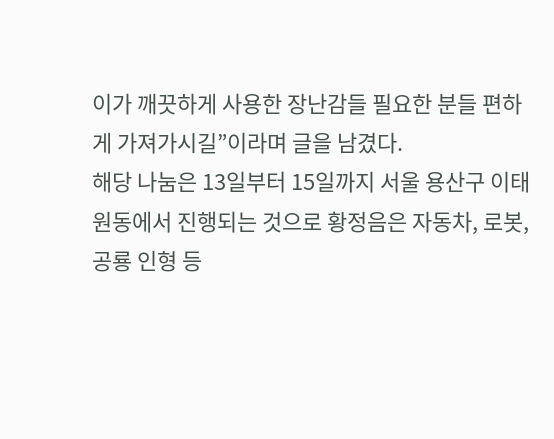이가 깨끗하게 사용한 장난감들 필요한 분들 편하게 가져가시길”이라며 글을 남겼다.
해당 나눔은 13일부터 15일까지 서울 용산구 이태원동에서 진행되는 것으로 황정음은 자동차, 로봇, 공룡 인형 등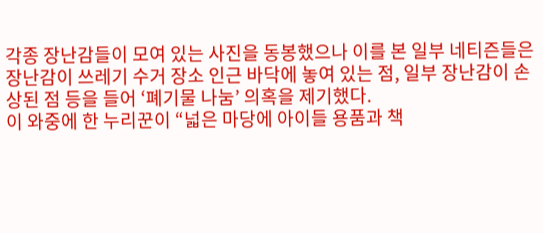각종 장난감들이 모여 있는 사진을 동봉했으나 이를 본 일부 네티즌들은 장난감이 쓰레기 수거 장소 인근 바닥에 놓여 있는 점, 일부 장난감이 손상된 점 등을 들어 ‘폐기물 나눔’ 의혹을 제기했다.
이 와중에 한 누리꾼이 “넓은 마당에 아이들 용품과 책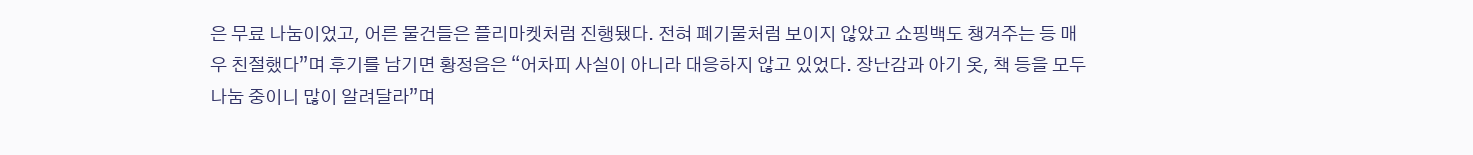은 무료 나눔이었고, 어른 물건들은 플리마켓처럼 진행됐다. 전혀 폐기물처럼 보이지 않았고 쇼핑백도 챙겨주는 등 매우 친절했다”며 후기를 남기면 황정음은 “어차피 사실이 아니라 대응하지 않고 있었다. 장난감과 아기 옷, 책 등을 모두 나눔 중이니 많이 알려달라”며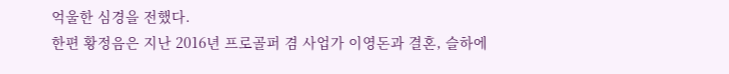억울한 심경을 전했다.
한편 황정음은 지난 2016년 프로골퍼 겸 사업가 이영돈과 결혼, 슬하에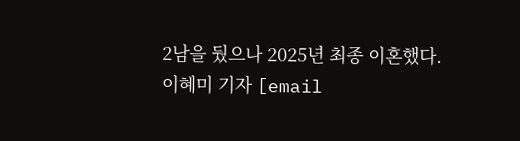2남을 뒀으나 2025년 최종 이혼했다.
이혜미 기자 [email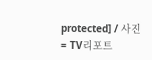protected] / 사진 = TV리포트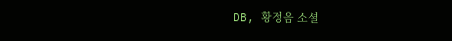DB, 황정음 소셜